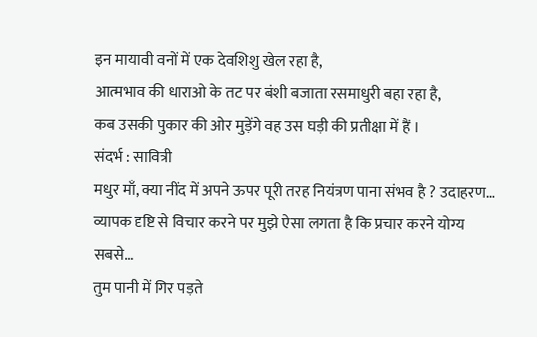इन मायावी वनों में एक देवशिशु खेल रहा है,
आत्मभाव की धाराओ के तट पर बंशी बजाता रसमाधुरी बहा रहा है,
कब उसकी पुकार की ओर मुड़ेंगे वह उस घड़ी की प्रतीक्षा में हैं ।
संदर्भ : सावित्री
मधुर माँ, क्या नींद में अपने ऊपर पूरी तरह नियंत्रण पाना संभव है ? उदाहरण…
व्यापक दृष्टि से विचार करने पर मुझे ऐसा लगता है कि प्रचार करने योग्य सबसे…
तुम पानी में गिर पड़ते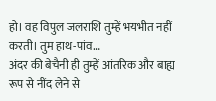हो। वह विपुल जलराशि तुम्हें भयभीत नहीं करती। तुम हाथ-पांव…
अंदर की बेचैनी ही तुम्हें आंतरिक और बाह्य रूप से नींद लेने से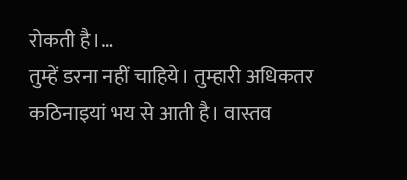रोकती है।…
तुम्हें डरना नहीं चाहिये। तुम्हारी अधिकतर कठिनाइयां भय से आती है। वास्तव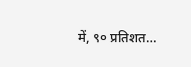में, ९० प्रतिशत…